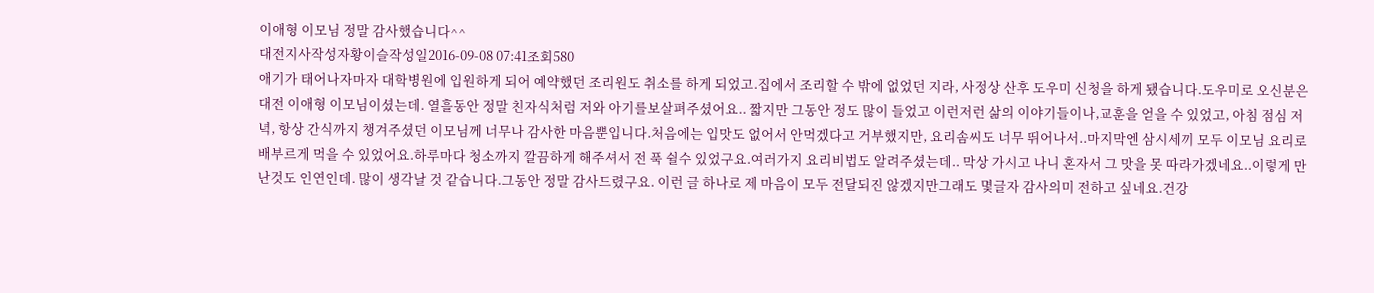이애형 이모님 정말 감사했습니다^^
대전지사작성자황이슬작성일2016-09-08 07:41조회580
애기가 태어나자마자 대학병원에 입원하게 되어 예약했던 조리원도 취소를 하게 되었고.집에서 조리할 수 밖에 없었던 지라, 사정상 산후 도우미 신청을 하게 됐습니다.도우미로 오신분은 대전 이애형 이모님이셨는데. 열흘동안 정말 친자식처럼 저와 아기를보살펴주셨어요.. 짧지만 그동안 정도 많이 들었고 이런저런 삶의 이야기들이나,교훈을 얻을 수 있었고, 아침 점심 저녁, 항상 간식까지 챙겨주셨던 이모님께 너무나 감사한 마음뿐입니다.처음에는 입맛도 없어서 안먹겠다고 거부했지만, 요리솜씨도 너무 뛰어나서..마지막엔 삼시세끼 모두 이모님 요리로 배부르게 먹을 수 있었어요.하루마다 청소까지 깔끔하게 해주셔서 전 푹 쉴수 있었구요.여러가지 요리비법도 알려주셨는데.. 막상 가시고 나니 혼자서 그 맛을 못 따라가겠네요..이렇게 만난것도 인연인데. 많이 생각날 것 같습니다.그동안 정말 감사드렸구요. 이런 글 하나로 제 마음이 모두 전달되진 않겠지만그래도 몇글자 감사의미 전하고 싶네요.건강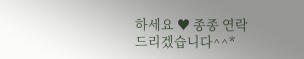하세요 ♥ 종종 연락드리겠습니다^^*